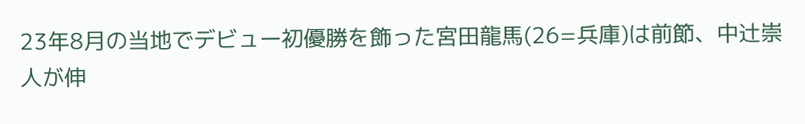23年8月の当地でデビュー初優勝を飾った宮田龍馬(26=兵庫)は前節、中辻崇人が伸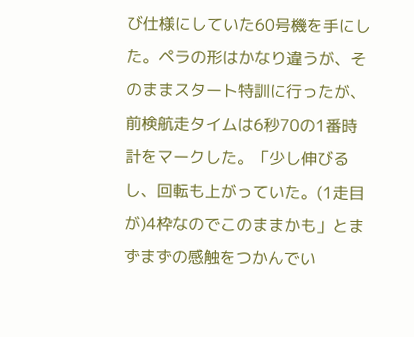び仕様にしていた60号機を手にした。ペラの形はかなり違うが、そのままスタート特訓に行ったが、前検航走タイムは6秒70の1番時計をマークした。「少し伸びるし、回転も上がっていた。(1走目が)4枠なのでこのままかも」とまずまずの感触をつかんでい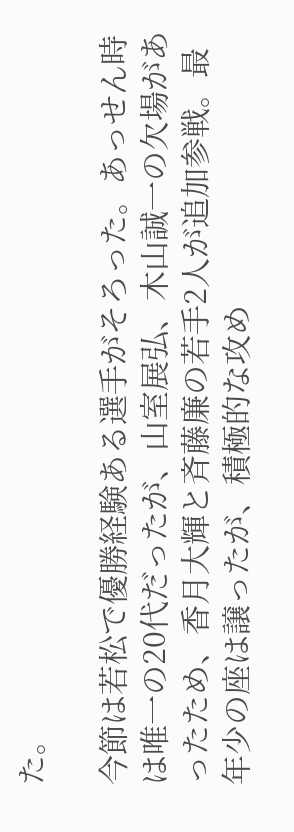た。

今節は若松で優勝経験ある選手がそろった。あっせん時は唯一の20代だったが、山室展弘、木山誠一の欠場があったため、香月大輝と斉藤廉の若手2人が追加参戦。最年少の座は譲ったが、積極的な攻め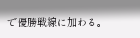で優勝戦線に加わる。